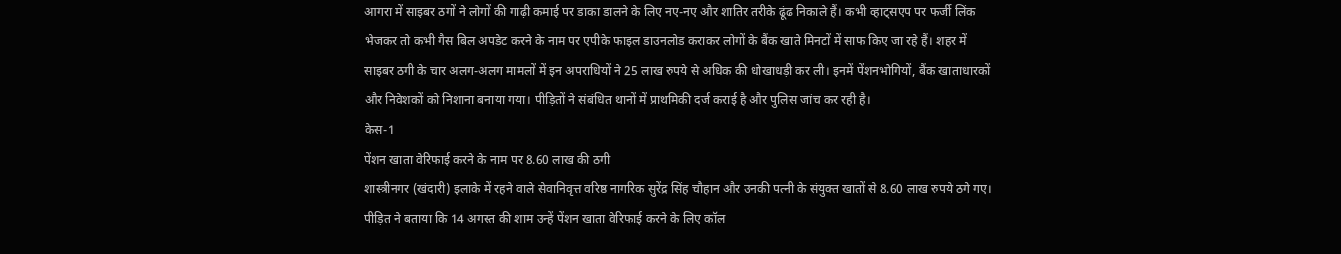आगरा में साइबर ठगों ने लोगों की गाढ़ी कमाई पर डाका डालने के लिए नए-नए और शातिर तरीके ढूंढ निकाले हैं। कभी व्हाट्सएप पर फर्जी लिंक भेजकर तो कभी गैस बिल अपडेट करने के नाम पर एपीके फाइल डाउनलोड कराकर लोगों के बैंक खाते मिनटों में साफ किए जा रहे हैं। शहर में साइबर ठगी के चार अलग-अलग मामलों में इन अपराधियों ने 25 लाख रुपये से अधिक की धोखाधड़ी कर ली। इनमें पेंशनभोगियों, बैंक खाताधारकों और निवेशकों को निशाना बनाया गया। पीड़ितों ने संबंधित थानों में प्राथमिकी दर्ज कराई है और पुलिस जांच कर रही है।
केस-1
पेंशन खाता वेरिफाई करने के नाम पर 8.60 लाख की ठगी
शास्त्रीनगर (खंदारी) इलाके में रहने वाले सेवानिवृत्त वरिष्ठ नागरिक सुरेंद्र सिंह चौहान और उनकी पत्नी के संयुक्त खातों से 8.60 लाख रुपये ठगे गए। पीड़ित ने बताया कि 14 अगस्त की शाम उन्हें पेंशन खाता वेरिफाई करने के लिए कॉल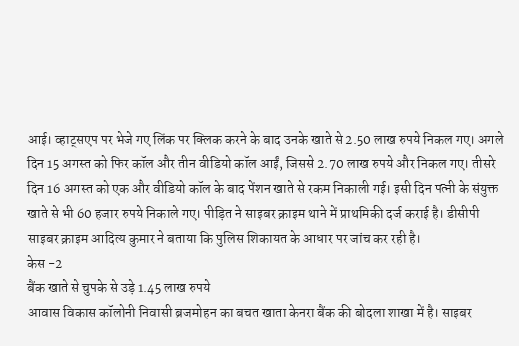आई। व्हाट्सएप पर भेजे गए लिंक पर क्लिक करने के बाद उनके खाते से 2.50 लाख रुपये निकल गए। अगले दिन 15 अगस्त को फिर कॉल और तीन वीडियो कॉल आईं, जिससे 2.70 लाख रुपये और निकल गए। तीसरे दिन 16 अगस्त को एक और वीडियो कॉल के बाद पेंशन खाते से रकम निकाली गई। इसी दिन पत्नी के संयुक्त खाते से भी 60 हजार रुपये निकाले गए। पीड़ित ने साइबर क्राइम थाने में प्राथमिकी दर्ज कराई है। डीसीपी साइबर क्राइम आदित्य कुमार ने बताया कि पुलिस शिकायत के आधार पर जांच कर रही है।
केस -2
बैंक खाते से चुपके से उड़े 1.45 लाख रुपये
आवास विकास कॉलोनी निवासी ब्रजमोहन का बचत खाता केनरा बैंक की बोदला शाखा में है। साइबर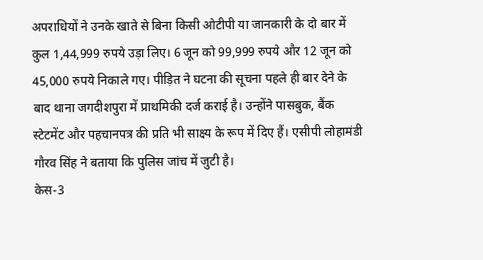अपराधियों ने उनके खाते से बिना किसी ओटीपी या जानकारी के दो बार में कुल 1,44,999 रुपये उड़ा लिए। 6 जून को 99,999 रुपये और 12 जून को 45,000 रुपये निकाले गए। पीड़ित ने घटना की सूचना पहले ही बार देने के बाद थाना जगदीशपुरा में प्राथमिकी दर्ज कराई है। उन्होंने पासबुक, बैंक स्टेटमेंट और पहचानपत्र की प्रति भी साक्ष्य के रूप में दिए हैं। एसीपी लोहामंडी गौरव सिंह ने बताया कि पुलिस जांच में जुटी है।
केस-3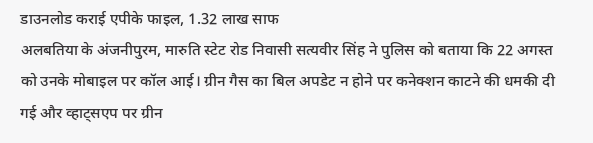डाउनलोड कराई एपीके फाइल, 1.32 लाख साफ
अलबतिया के अंजनीपुरम, मारुति स्टेट रोड निवासी सत्यवीर सिंह ने पुलिस को बताया कि 22 अगस्त को उनके मोबाइल पर कॉल आई। ग्रीन गैस का बिल अपडेट न होने पर कनेक्शन काटने की धमकी दी गई और व्हाट्सएप पर ग्रीन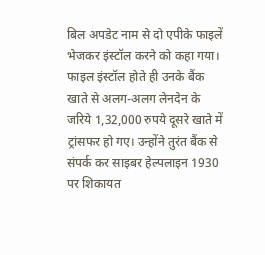बिल अपडेट नाम से दो एपीके फाइलें भेजकर इंस्टॉल करने को कहा गया। फाइल इंस्टॉल होते ही उनके बैंक खाते से अलग-अलग लेनदेन के जरिये 1,32,000 रुपये दूसरे खाते में ट्रांसफर हो गए। उन्होंने तुरंत बैंक से संपर्क कर साइबर हेल्पलाइन 1930 पर शिकायत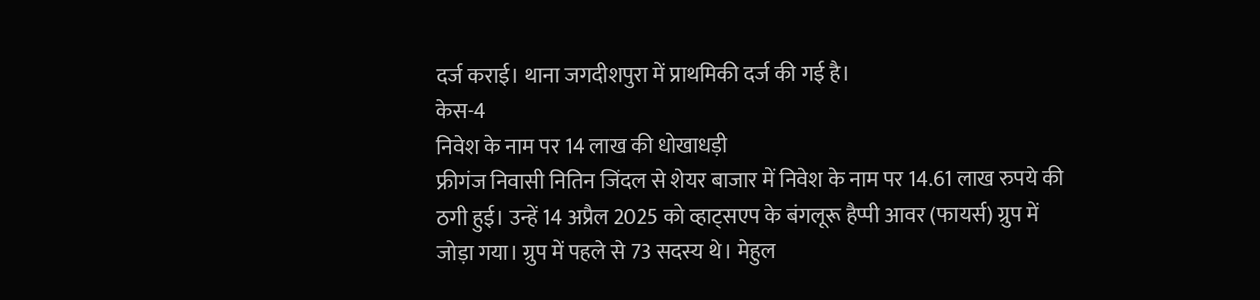दर्ज कराई। थाना जगदीशपुरा में प्राथमिकी दर्ज की गई है।
केस-4
निवेश के नाम पर 14 लाख की धोखाधड़ी
फ्रीगंज निवासी नितिन जिंदल से शेयर बाजार में निवेश के नाम पर 14.61 लाख रुपये की ठगी हुई। उन्हें 14 अप्रैल 2025 को व्हाट्सएप के बंगलूरू हैप्पी आवर (फायर्स) ग्रुप में जोड़ा गया। ग्रुप में पहले से 73 सदस्य थे। मेहुल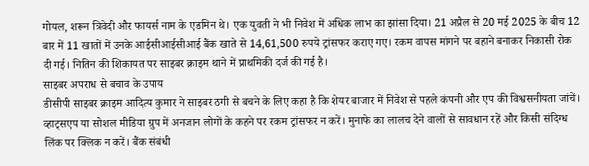गोयल, शरून त्रिवेदी और फायर्स नाम के एडमिन थे। एक युवती ने भी निवेश में अधिक लाभ का झांसा दिया। 21 अप्रैल से 20 मई 2025 के बीच 12 बार में 11 खातों में उनके आईसीआईसीआई बैंक खाते से 14,61,500 रुपये ट्रांसफर कराए गए। रकम वापस मांगने पर बहाने बनाकर निकासी रोक दी गई। नितिन की शिकायत पर साइबर क्राइम थाने में प्राथमिकी दर्ज की गई है।
साइबर अपराध से बचाव के उपाय
डीसीपी साइबर क्राइम आदित्य कुमार ने साइबर ठगी से बचने के लिए कहा है कि शेयर बाजार में निवेश से पहले कंपनी और एप की विश्वसनीयता जांचें। व्हाट्सएप या सोशल मीडिया ग्रुप में अनजान लोगों के कहने पर रकम ट्रांसफर न करें। मुनाफे का लालच देने वालों से सावधान रहें और किसी संदिग्ध लिंक पर क्लिक न करें। बैंक संबंधी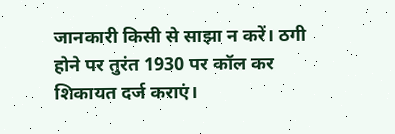जानकारी किसी से साझा न करें। ठगी होने पर तुरंत 1930 पर कॉल कर शिकायत दर्ज कराएं।